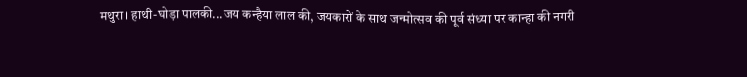मथुरा। हाथी-घोड़ा पालकी...जय कन्हैया लाल की, जयकारों के साथ जन्मोत्सव की पूर्व संध्या पर कान्हा की नगरी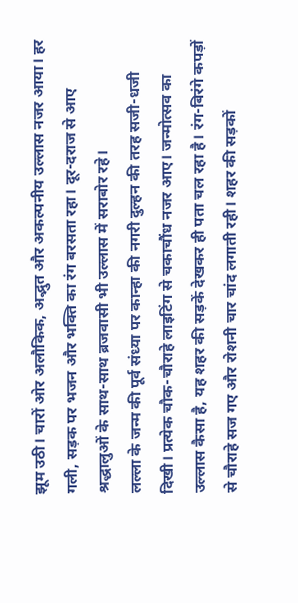झूम उठी। चारों ओर अलौकिक, अद्भुत और अकल्पनीय उल्लास नजर आया। हर गली, सड़क पर भजन और भक्ति का रंग बरसता रहा। दूर-दराज से आए श्रद्धालुओं के साथ-साथ ब्रजवासी भी उल्लास में सराबोर रहे।
लल्ला के जन्म की पूर्व संध्या पर कान्हा की नगरी दुल्हन की तरह सजी-धजी दिखी। प्रत्येक चौक-चौराहे लाइटिंग से चकाचौंध नजर आए। जन्मोत्सव का उल्लास कैसा है, यह शहर की सड़कें देखकर ही पता चल रहा है। रंग-बिरंगे कपड़ों से चौराहे सज गए और रोशनी चार चांद लगाती रही। शहर की सड़कों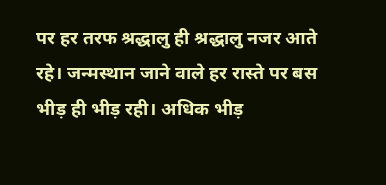पर हर तरफ श्रद्धालु ही श्रद्धालु नजर आते रहे। जन्मस्थान जाने वाले हर रास्ते पर बस भीड़ ही भीड़ रही। अधिक भीड़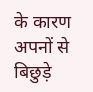के कारण अपनों से बिछुड़े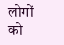लोगों को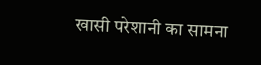खासी परेशानी का सामना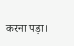करना पड़ा।